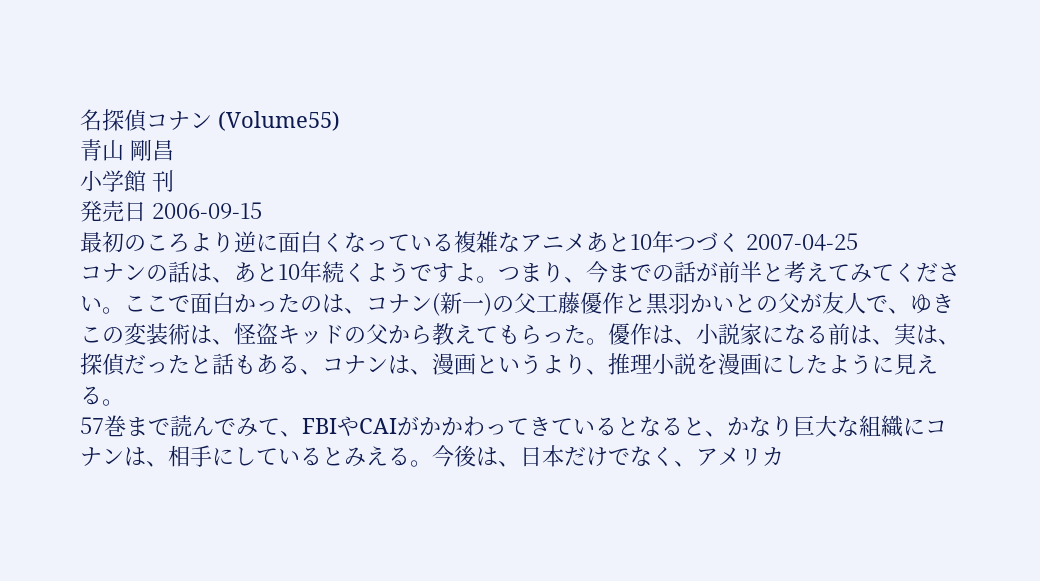名探偵コナン (Volume55)
青山 剛昌
小学館 刊
発売日 2006-09-15
最初のころより逆に面白くなっている複雑なアニメあと10年つづく 2007-04-25
コナンの話は、あと10年続くようですよ。つまり、今までの話が前半と考えてみてください。ここで面白かったのは、コナン(新一)の父工藤優作と黒羽かいとの父が友人で、ゆきこの変装術は、怪盗キッドの父から教えてもらった。優作は、小説家になる前は、実は、探偵だったと話もある、コナンは、漫画というより、推理小説を漫画にしたように見える。
57巻まで読んでみて、FBIやCAIがかかわってきているとなると、かなり巨大な組織にコナンは、相手にしているとみえる。今後は、日本だけでなく、アメリカ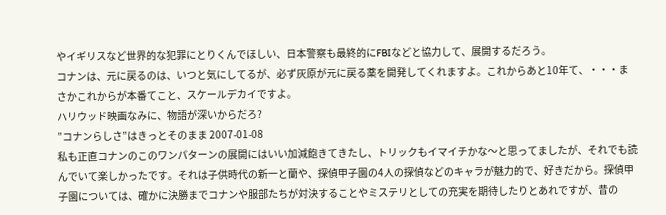やイギリスなど世界的な犯罪にとりくんでほしい、日本警察も最終的にFBIなどと協力して、展開するだろう。
コナンは、元に戻るのは、いつと気にしてるが、必ず灰原が元に戻る薬を開発してくれますよ。これからあと10年て、・・・まさかこれからが本番てこと、スケールデカイですよ。
ハリウッド映画なみに、物語が深いからだろ?
”コナンらしさ”はきっとそのまま 2007-01-08
私も正直コナンのこのワンパターンの展開にはいい加減飽きてきたし、トリックもイマイチかな〜と思ってましたが、それでも読んでいて楽しかったです。それは子供時代の新一と蘭や、探偵甲子園の4人の探偵などのキャラが魅力的で、好きだから。探偵甲子園については、確かに決勝までコナンや服部たちが対決することやミステリとしての充実を期待したりとあれですが、昔の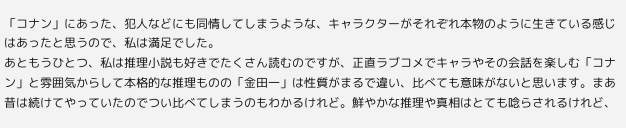「コナン」にあった、犯人などにも同情してしまうような、キャラクターがそれぞれ本物のように生きている感じはあったと思うので、私は満足でした。
あともうひとつ、私は推理小説も好きでたくさん読むのですが、正直ラブコメでキャラやその会話を楽しむ「コナン」と雰囲気からして本格的な推理ものの「金田一」は性質がまるで違い、比べても意味がないと思います。まあ昔は続けてやっていたのでつい比べてしまうのもわかるけれど。鮮やかな推理や真相はとても唸らされるけれど、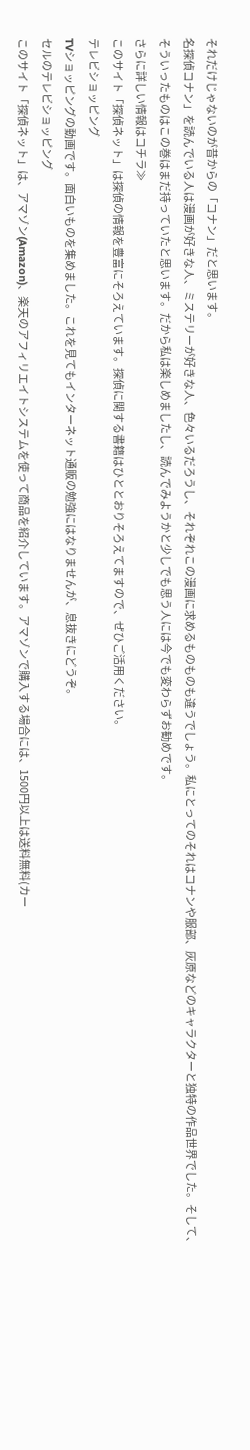それだけじゃないのが昔からの「コナン」だと思います。
名探偵コナン」を読んでいる人は漫画が好きな人、ミステリーが好きな人、色々いるだろうし、それぞれこの漫画に求めるものものも違うでしょう。私にとってのそれはコナンや服部、灰原などのキャラクターと独特の作品世界でした。そして、そういったものはこの巻はまだ持っていたと思います。だから私は楽しめましたし、読んでみようかと少しでも思う人には今でも変わらずお勧めです。
さらに詳しい情報はコチラ≫
このサイト「探偵ネット」は探偵の情報を豊富にそろえています。探偵に関する書籍はひととおりそろえてますので、ぜひご活用ください。
テレビショッピング
TVショッピングの動画です。面白いものを集めました。これを見てもインターネット通販の勉強にはなりませんが、息抜きにどうぞ。
セルのテレビショッピング
このサイト「探偵ネット」は、アマゾン(Amazon)、楽天のアフィリエイトシステムを使って商品を紹介しています。アマゾンで購入する場合には、1500円以上は送料無料(カー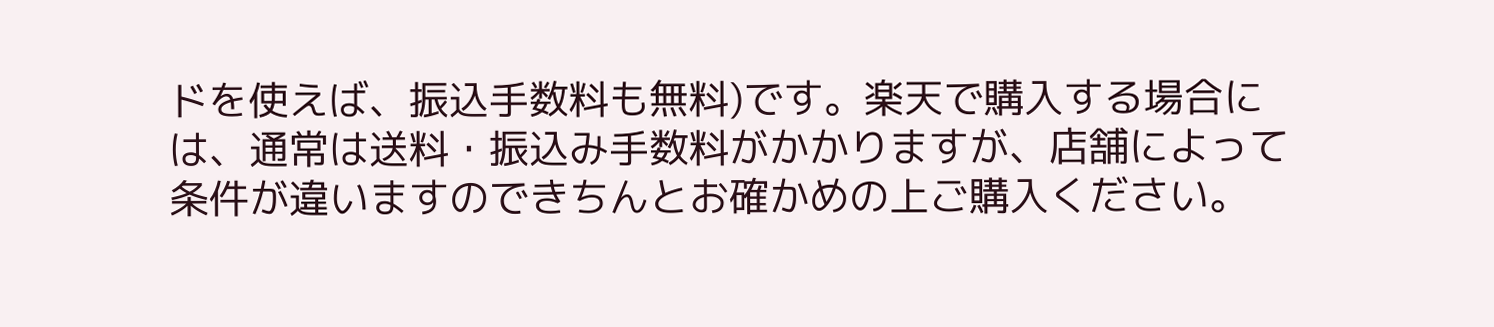ドを使えば、振込手数料も無料)です。楽天で購入する場合には、通常は送料・振込み手数料がかかりますが、店舗によって条件が違いますのできちんとお確かめの上ご購入ください。